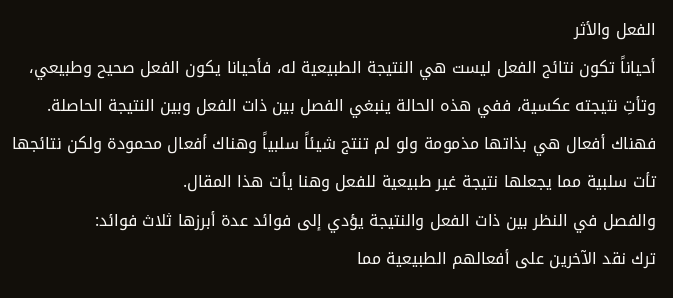الفعل والأثر
أحياناً تكون نتائج الفعل ليست هي النتيجة الطبيعية له، فأحيانا يكون الفعل صحيح وطبيعي، وتأتِ نتيجته عكسية، ففي هذه الحالة ينبغي الفصل بين ذات الفعل وبين النتيجة الحاصلة.
فهناك أفعال هي بذاتها مذمومة ولو لم تنتج شيئاً سلبياً وهناك أفعال محمودة ولكن نتائجها تأت سلبية مما يجعلها نتيجة غير طبيعية للفعل وهنا يأت هذا المقال.
والفصل في النظر بين ذات الفعل والنتيجة يؤدي إلى فوائد عدة أبرزها ثلاث فوائد:
ترك نقد الآخرين على أفعالهم الطبيعية مما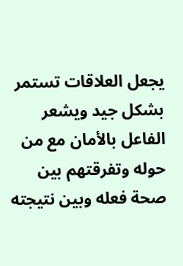يجعل العلاقات تستمر بشكل جيد ويشعر الفاعل بالأمان مع من حوله وتفرقتهم بين صحة فعله وبين نتيجته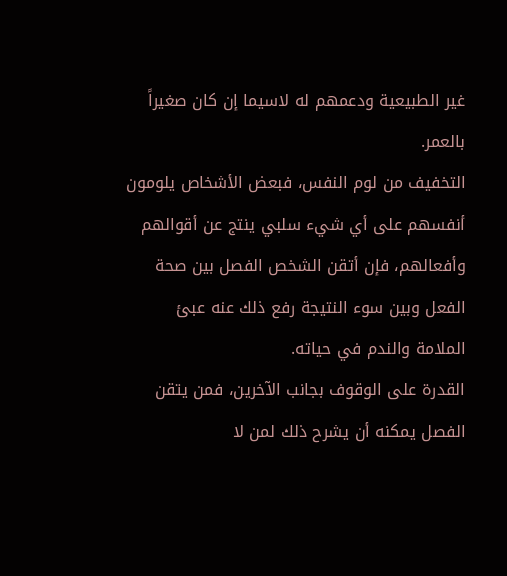غير الطبيعية ودعمهم له لاسيما إن كان صغيراً بالعمر.
التخفيف من لوم النفس، فبعض الأشخاص يلومون أنفسهم على أي شيء سلبي ينتج عن أقوالهم وأفعالهم، فإن أتقن الشخص الفصل بين صحة الفعل وبين سوء النتيجة رفع ذلك عنه عبئ الملامة والندم في حياته.
القدرة على الوقوف بجانب الآخرين، فمن يتقن الفصل يمكنه أن يشرح ذلك لمن لا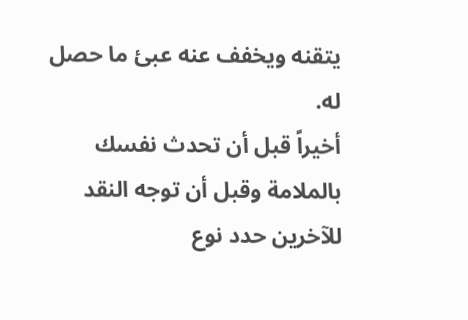يتقنه ويخفف عنه عبئ ما حصل له.
أخيراً قبل أن تحدث نفسك بالملامة وقبل أن توجه النقد للآخرين حدد نوع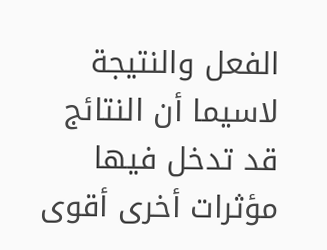الفعل والنتيجة لاسيما أن النتائج قد تدخل فيها مؤثرات أخرى أقوى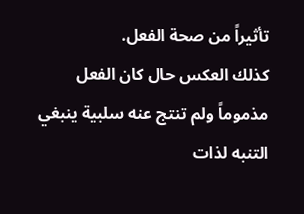تأثيراً من صحة الفعل.
كذلك العكس حال كان الفعل مذموماً ولم تنتج عنه سلبية ينبغي التنبه لذات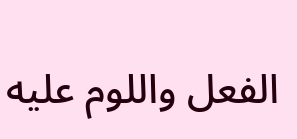الفعل واللوم عليه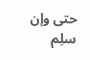حتى وإن سلِم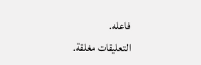فاعله.
التعليقات مغلقة.